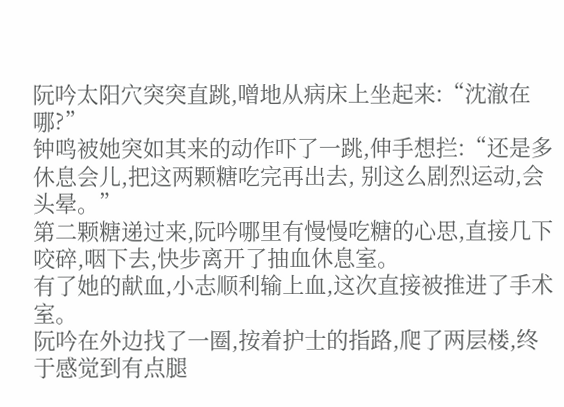阮吟太阳穴突突直跳,噌地从病床上坐起来:“沈澈在哪?”
钟鸣被她突如其来的动作吓了一跳,伸手想拦:“还是多休息会儿,把这两颗糖吃完再出去, 别这么剧烈运动,会头晕。”
第二颗糖递过来,阮吟哪里有慢慢吃糖的心思,直接几下咬碎,咽下去,快步离开了抽血休息室。
有了她的献血,小志顺利输上血,这次直接被推进了手术室。
阮吟在外边找了一圈,按着护士的指路,爬了两层楼,终于感觉到有点腿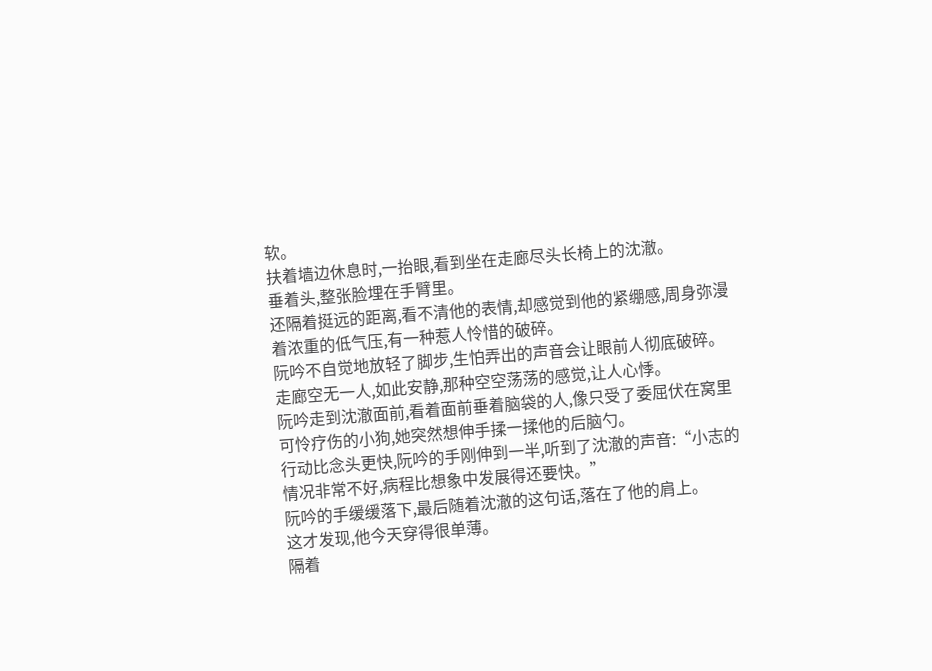软。
扶着墙边休息时,一抬眼,看到坐在走廊尽头长椅上的沈澈。
垂着头,整张脸埋在手臂里。
还隔着挺远的距离,看不清他的表情,却感觉到他的紧绷感,周身弥漫着浓重的低气压,有一种惹人怜惜的破碎。
阮吟不自觉地放轻了脚步,生怕弄出的声音会让眼前人彻底破碎。
走廊空无一人,如此安静,那种空空荡荡的感觉,让人心悸。
阮吟走到沈澈面前,看着面前垂着脑袋的人,像只受了委屈伏在窝里可怜疗伤的小狗,她突然想伸手揉一揉他的后脑勺。
行动比念头更快,阮吟的手刚伸到一半,听到了沈澈的声音:“小志的情况非常不好,病程比想象中发展得还要快。”
阮吟的手缓缓落下,最后随着沈澈的这句话,落在了他的肩上。
这才发现,他今天穿得很单薄。
隔着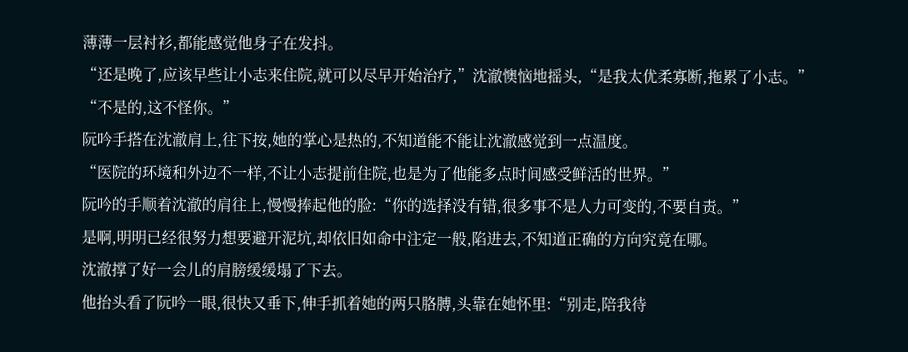薄薄一层衬衫,都能感觉他身子在发抖。
“还是晚了,应该早些让小志来住院,就可以尽早开始治疗,”沈澈懊恼地摇头,“是我太优柔寡断,拖累了小志。”
“不是的,这不怪你。”
阮吟手搭在沈澈肩上,往下按,她的掌心是热的,不知道能不能让沈澈感觉到一点温度。
“医院的环境和外边不一样,不让小志提前住院,也是为了他能多点时间感受鲜活的世界。”
阮吟的手顺着沈澈的肩往上,慢慢捧起他的脸:“你的选择没有错,很多事不是人力可变的,不要自责。”
是啊,明明已经很努力想要避开泥坑,却依旧如命中注定一般,陷进去,不知道正确的方向究竟在哪。
沈澈撑了好一会儿的肩膀缓缓塌了下去。
他抬头看了阮吟一眼,很快又垂下,伸手抓着她的两只胳膊,头靠在她怀里:“别走,陪我待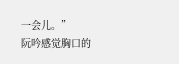一会儿。”
阮吟感觉胸口的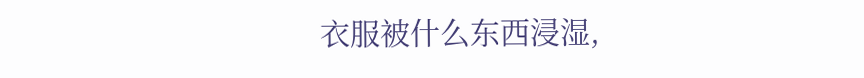衣服被什么东西浸湿,